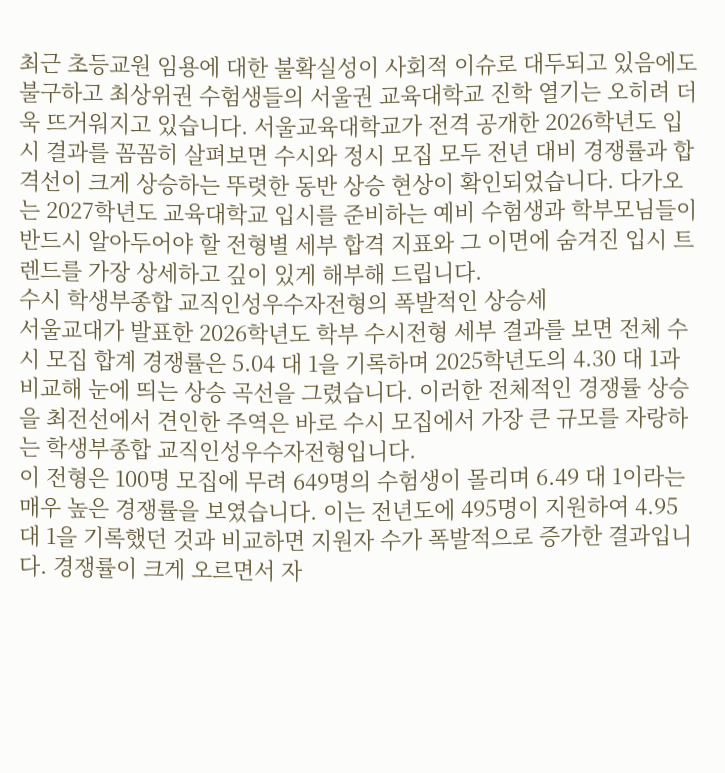최근 초등교원 임용에 대한 불확실성이 사회적 이슈로 대두되고 있음에도 불구하고 최상위권 수험생들의 서울권 교육대학교 진학 열기는 오히려 더욱 뜨거워지고 있습니다. 서울교육대학교가 전격 공개한 2026학년도 입시 결과를 꼼꼼히 살펴보면 수시와 정시 모집 모두 전년 대비 경쟁률과 합격선이 크게 상승하는 뚜렷한 동반 상승 현상이 확인되었습니다. 다가오는 2027학년도 교육대학교 입시를 준비하는 예비 수험생과 학부모님들이 반드시 알아두어야 할 전형별 세부 합격 지표와 그 이면에 숨겨진 입시 트렌드를 가장 상세하고 깊이 있게 해부해 드립니다.
수시 학생부종합 교직인성우수자전형의 폭발적인 상승세
서울교대가 발표한 2026학년도 학부 수시전형 세부 결과를 보면 전체 수시 모집 합계 경쟁률은 5.04 대 1을 기록하며 2025학년도의 4.30 대 1과 비교해 눈에 띄는 상승 곡선을 그렸습니다. 이러한 전체적인 경쟁률 상승을 최전선에서 견인한 주역은 바로 수시 모집에서 가장 큰 규모를 자랑하는 학생부종합 교직인성우수자전형입니다.
이 전형은 100명 모집에 무려 649명의 수험생이 몰리며 6.49 대 1이라는 매우 높은 경쟁률을 보였습니다. 이는 전년도에 495명이 지원하여 4.95 대 1을 기록했던 것과 비교하면 지원자 수가 폭발적으로 증가한 결과입니다. 경쟁률이 크게 오르면서 자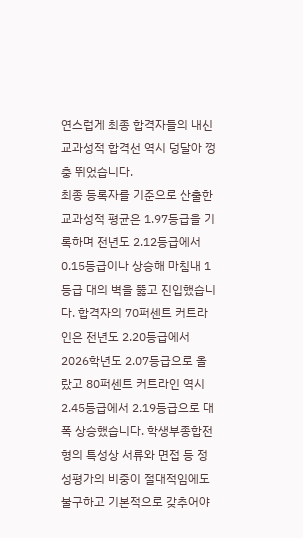연스럽게 최종 합격자들의 내신 교과성적 합격선 역시 덩달아 껑충 뛰었습니다.
최종 등록자를 기준으로 산출한 교과성적 평균은 1.97등급을 기록하며 전년도 2.12등급에서 0.15등급이나 상승해 마침내 1등급 대의 벽을 뚫고 진입했습니다. 합격자의 70퍼센트 커트라인은 전년도 2.20등급에서 2026학년도 2.07등급으로 올랐고 80퍼센트 커트라인 역시 2.45등급에서 2.19등급으로 대폭 상승했습니다. 학생부종합전형의 특성상 서류와 면접 등 정성평가의 비중이 절대적임에도 불구하고 기본적으로 갖추어야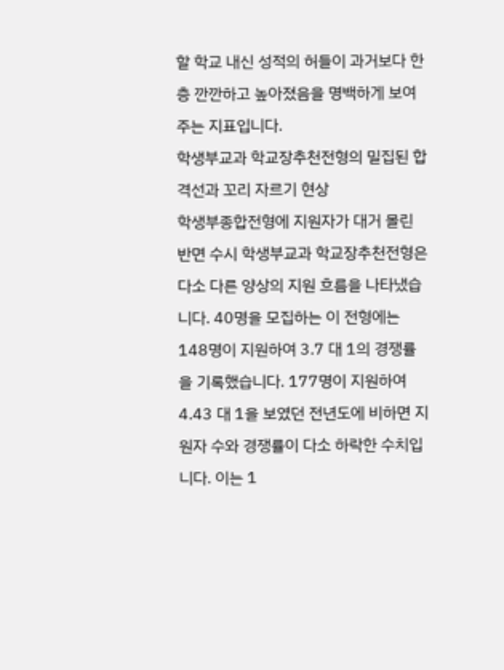할 학교 내신 성적의 허들이 과거보다 한층 깐깐하고 높아졌음을 명백하게 보여주는 지표입니다.
학생부교과 학교장추천전형의 밀집된 합격선과 꼬리 자르기 현상
학생부종합전형에 지원자가 대거 몰린 반면 수시 학생부교과 학교장추천전형은 다소 다른 양상의 지원 흐름을 나타냈습니다. 40명을 모집하는 이 전형에는 148명이 지원하여 3.7 대 1의 경쟁률을 기록했습니다. 177명이 지원하여 4.43 대 1을 보였던 전년도에 비하면 지원자 수와 경쟁률이 다소 하락한 수치입니다. 이는 1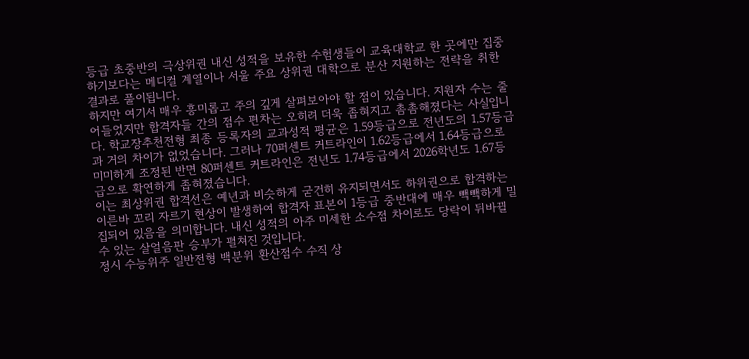등급 초중반의 극상위권 내신 성적을 보유한 수험생들이 교육대학교 한 곳에만 집중하기보다는 메디컬 계열이나 서울 주요 상위권 대학으로 분산 지원하는 전략을 취한 결과로 풀이됩니다.
하지만 여기서 매우 흥미롭고 주의 깊게 살펴보아야 할 점이 있습니다. 지원자 수는 줄어들었지만 합격자들 간의 점수 편차는 오히려 더욱 좁혀지고 촘촘해졌다는 사실입니다. 학교장추천전형 최종 등록자의 교과성적 평균은 1.59등급으로 전년도의 1.57등급과 거의 차이가 없었습니다. 그러나 70퍼센트 커트라인이 1.62등급에서 1.64등급으로 미미하게 조정된 반면 80퍼센트 커트라인은 전년도 1.74등급에서 2026학년도 1.67등급으로 확연하게 좁혀졌습니다.
이는 최상위권 합격선은 예년과 비슷하게 굳건히 유지되면서도 하위권으로 합격하는 이른바 꼬리 자르기 현상이 발생하여 합격자 표본이 1등급 중반대에 매우 빽빽하게 밀집되어 있음을 의미합니다. 내신 성적의 아주 미세한 소수점 차이로도 당락이 뒤바뀔 수 있는 살얼음판 승부가 펼쳐진 것입니다.
정시 수능위주 일반전형 백분위 환산점수 수직 상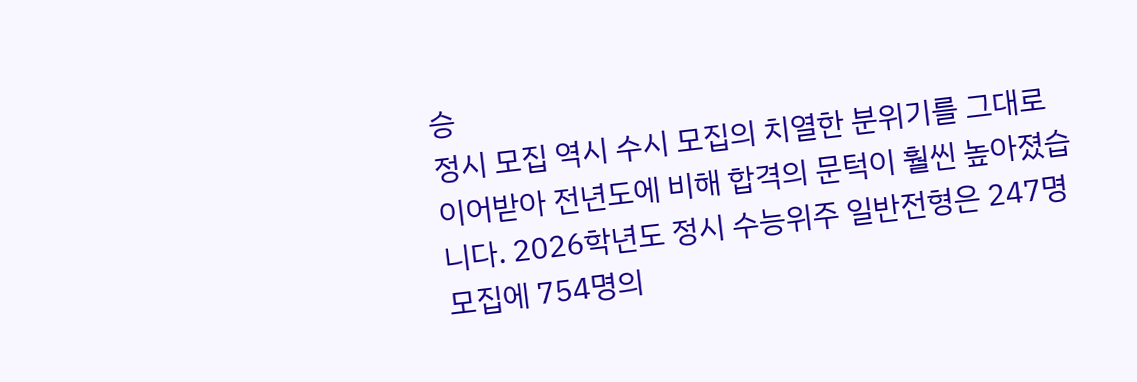승
정시 모집 역시 수시 모집의 치열한 분위기를 그대로 이어받아 전년도에 비해 합격의 문턱이 훨씬 높아졌습니다. 2026학년도 정시 수능위주 일반전형은 247명 모집에 754명의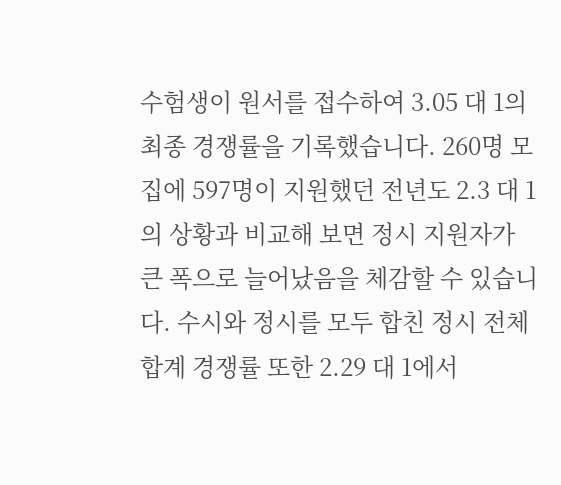수험생이 원서를 접수하여 3.05 대 1의 최종 경쟁률을 기록했습니다. 260명 모집에 597명이 지원했던 전년도 2.3 대 1의 상황과 비교해 보면 정시 지원자가 큰 폭으로 늘어났음을 체감할 수 있습니다. 수시와 정시를 모두 합친 정시 전체 합계 경쟁률 또한 2.29 대 1에서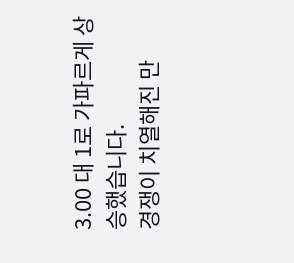3.00 대 1로 가파르게 상승했습니다.
경쟁이 치열해진 만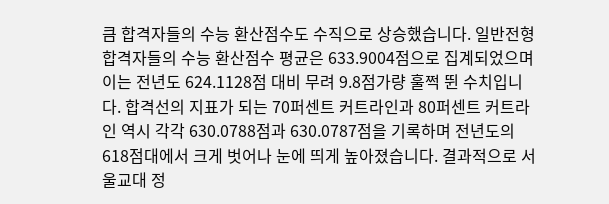큼 합격자들의 수능 환산점수도 수직으로 상승했습니다. 일반전형 합격자들의 수능 환산점수 평균은 633.9004점으로 집계되었으며 이는 전년도 624.1128점 대비 무려 9.8점가량 훌쩍 뛴 수치입니다. 합격선의 지표가 되는 70퍼센트 커트라인과 80퍼센트 커트라인 역시 각각 630.0788점과 630.0787점을 기록하며 전년도의 618점대에서 크게 벗어나 눈에 띄게 높아졌습니다. 결과적으로 서울교대 정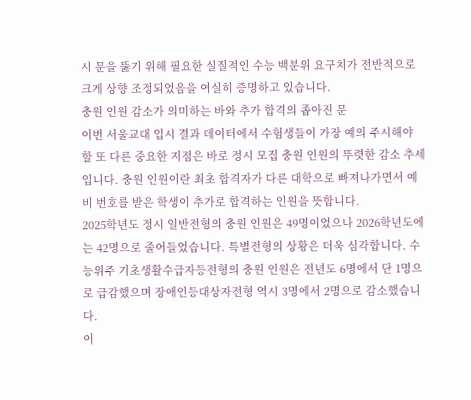시 문을 뚫기 위해 필요한 실질적인 수능 백분위 요구치가 전반적으로 크게 상향 조정되었음을 여실히 증명하고 있습니다.
충원 인원 감소가 의미하는 바와 추가 합격의 좁아진 문
이번 서울교대 입시 결과 데이터에서 수험생들이 가장 예의 주시해야 할 또 다른 중요한 지점은 바로 정시 모집 충원 인원의 뚜렷한 감소 추세입니다. 충원 인원이란 최초 합격자가 다른 대학으로 빠져나가면서 예비 번호를 받은 학생이 추가로 합격하는 인원을 뜻합니다.
2025학년도 정시 일반전형의 충원 인원은 49명이었으나 2026학년도에는 42명으로 줄어들었습니다. 특별전형의 상황은 더욱 심각합니다. 수능위주 기초생활수급자등전형의 충원 인원은 전년도 6명에서 단 1명으로 급감했으며 장애인등대상자전형 역시 3명에서 2명으로 감소했습니다.
이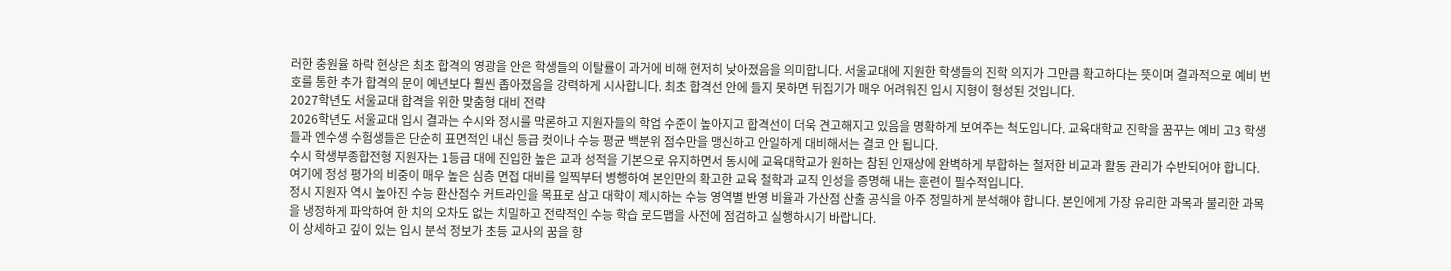러한 충원율 하락 현상은 최초 합격의 영광을 안은 학생들의 이탈률이 과거에 비해 현저히 낮아졌음을 의미합니다. 서울교대에 지원한 학생들의 진학 의지가 그만큼 확고하다는 뜻이며 결과적으로 예비 번호를 통한 추가 합격의 문이 예년보다 훨씬 좁아졌음을 강력하게 시사합니다. 최초 합격선 안에 들지 못하면 뒤집기가 매우 어려워진 입시 지형이 형성된 것입니다.
2027학년도 서울교대 합격을 위한 맞춤형 대비 전략
2026학년도 서울교대 입시 결과는 수시와 정시를 막론하고 지원자들의 학업 수준이 높아지고 합격선이 더욱 견고해지고 있음을 명확하게 보여주는 척도입니다. 교육대학교 진학을 꿈꾸는 예비 고3 학생들과 엔수생 수험생들은 단순히 표면적인 내신 등급 컷이나 수능 평균 백분위 점수만을 맹신하고 안일하게 대비해서는 결코 안 됩니다.
수시 학생부종합전형 지원자는 1등급 대에 진입한 높은 교과 성적을 기본으로 유지하면서 동시에 교육대학교가 원하는 참된 인재상에 완벽하게 부합하는 철저한 비교과 활동 관리가 수반되어야 합니다. 여기에 정성 평가의 비중이 매우 높은 심층 면접 대비를 일찍부터 병행하여 본인만의 확고한 교육 철학과 교직 인성을 증명해 내는 훈련이 필수적입니다.
정시 지원자 역시 높아진 수능 환산점수 커트라인을 목표로 삼고 대학이 제시하는 수능 영역별 반영 비율과 가산점 산출 공식을 아주 정밀하게 분석해야 합니다. 본인에게 가장 유리한 과목과 불리한 과목을 냉정하게 파악하여 한 치의 오차도 없는 치밀하고 전략적인 수능 학습 로드맵을 사전에 점검하고 실행하시기 바랍니다.
이 상세하고 깊이 있는 입시 분석 정보가 초등 교사의 꿈을 향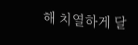해 치열하게 달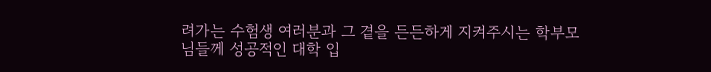려가는 수험생 여러분과 그 곁을 든든하게 지켜주시는 학부모님들께 성공적인 대학 입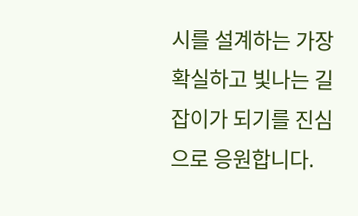시를 설계하는 가장 확실하고 빛나는 길잡이가 되기를 진심으로 응원합니다.